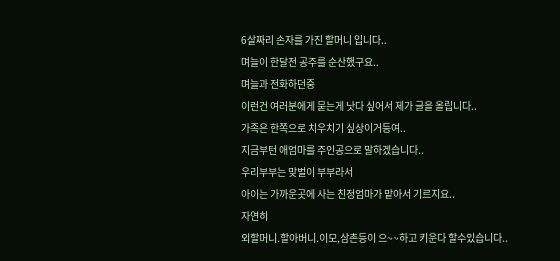6살짜리 손자를 가진 할머니 입니다..
며늘이 한달전 공주를 순산했구요..
며늘과 전화하던중
이런건 여러분에게 묻는게 낫다 싶어서 제가 글을 올립니다..
가족은 한쪽으로 치우치기 싶상이거등여..
지금부턴 애엄마를 주인공으로 말하겠습니다..
우리부부는 맞벌이 부부라서
아이는 가까운곳에 사는 친정엄마가 맡아서 기르지요..
자연히
외할머니.할아버니.이모,삼촌등이 으~~하고 키운다 할수있습니다..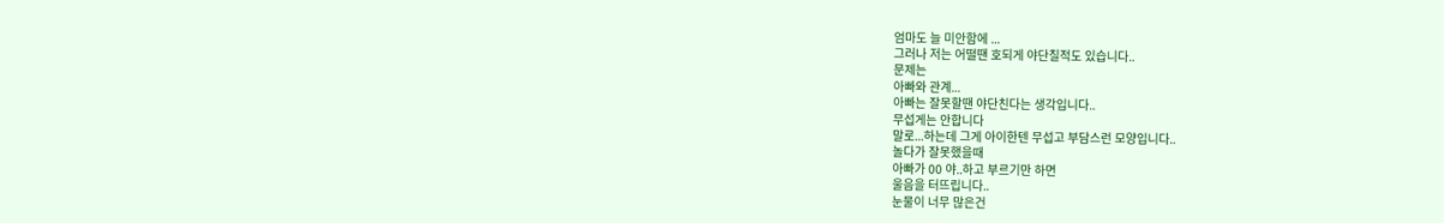엄마도 늘 미안함에 ...
그러나 저는 어떨땐 호되게 야단칠적도 있습니다..
문제는
아빠와 관계...
아빠는 잘못할땐 야단친다는 생각입니다..
무섭게는 안합니다
말로...하는데 그게 아이한텐 무섭고 부담스런 모양입니다..
놀다가 잘못했을때
아빠가 00 야..하고 부르기만 하면
울음을 터뜨립니다..
눈물이 너무 많은건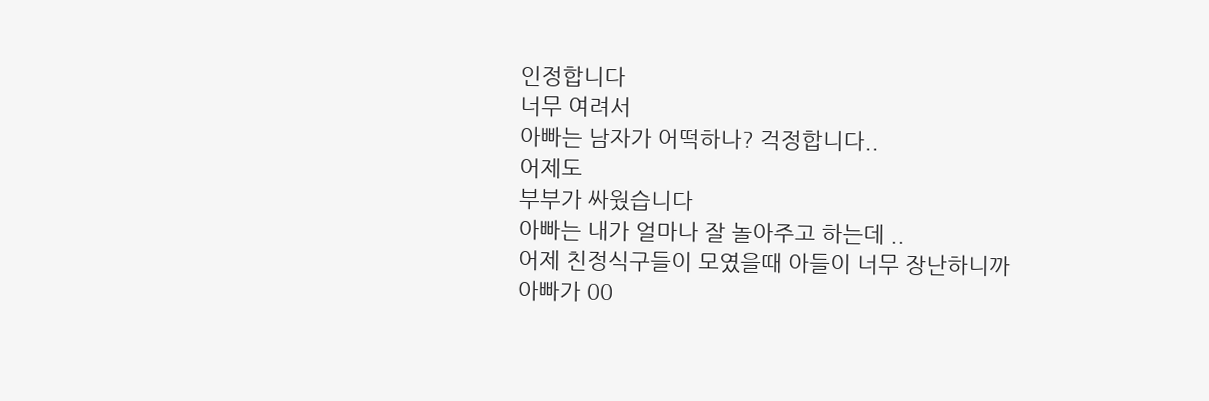인정합니다
너무 여려서
아빠는 남자가 어떡하나? 걱정합니다..
어제도
부부가 싸웠습니다
아빠는 내가 얼마나 잘 놀아주고 하는데 ..
어제 친정식구들이 모였을때 아들이 너무 장난하니까
아빠가 00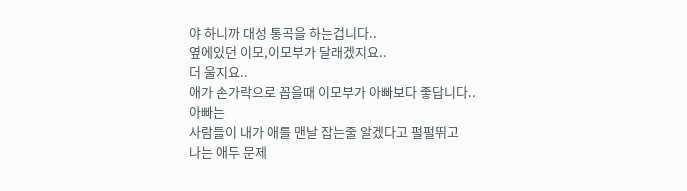야 하니까 대성 통곡을 하는겁니다..
옆에있던 이모,이모부가 달래겠지요..
더 울지요..
애가 손가락으로 꼽을때 이모부가 아빠보다 좋답니다..
아빠는
사람들이 내가 애를 맨날 잡는줄 알겠다고 펄펄뛰고
나는 애두 문제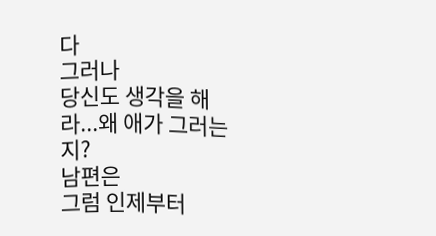다
그러나
당신도 생각을 해라...왜 애가 그러는지?
남편은
그럼 인제부터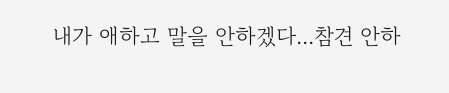내가 애하고 말을 안하겠다...참견 안하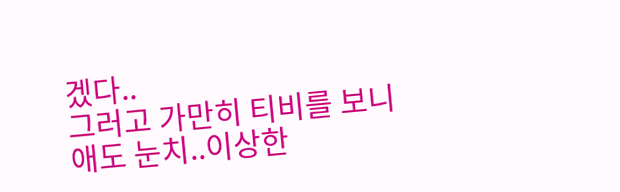겠다..
그러고 가만히 티비를 보니
애도 눈치..이상한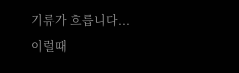기류가 흐릅니다...
이럴때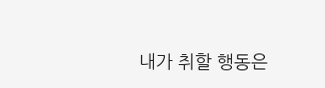내가 취할 행동은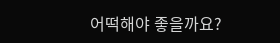어떡해야 좋을까요?